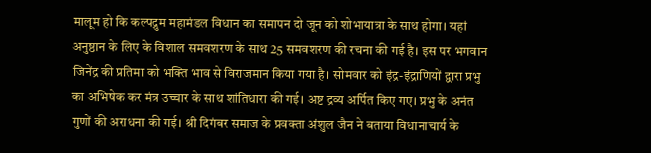मालूम हो कि कल्पद्रुम महामंडल विधान का समापन दो जून को शोभायात्रा के साथ होगा। यहां अनुष्ठान के लिए के विशाल समवशरण के साथ 25 समवशरण की रचना की गई है। इस पर भगवान जिनेंद्र की प्रतिमा को भक्ति भाव से विराजमान किया गया है। सोमवार को इंद्र-इंद्राणियों द्वारा प्रभु का अभिषेक कर मंत्र उच्चार के साथ शांतिधारा की गई। अष्ट द्रव्य अर्पित किए गए। प्रभु के अनंत गुणों की अराधना की गई। श्री दिगंबर समाज के प्रवक्ता अंशुल जैन ने बताया विधानाचार्य के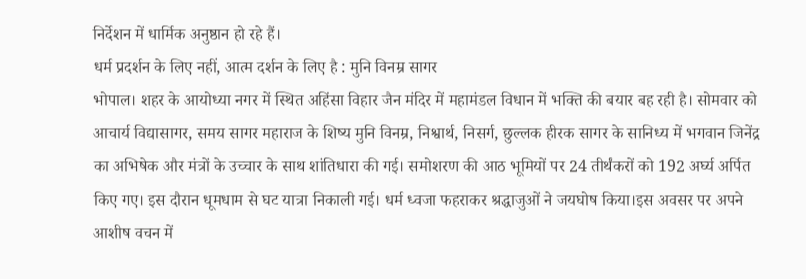निर्देशन में धार्मिक अनुष्ठान हो रहे हैं।
धर्म प्रदर्शन के लिए नहीं, आत्म दर्शन के लिए है : मुनि विनम्र सागर
भोपाल। शहर के आयोध्या नगर में स्थित अहिंसा विहार जैन मंदिर में महामंडल विधान में भक्ति की बयार बह रही है। सोमवार को आचार्य विद्यासागर, समय सागर महाराज के शिष्य मुनि विनम्र, निश्वार्थ, निसर्ग, छुल्लक हीरक सागर के सानिध्य में भगवान जिनेंद्र का अभिषेक और मंत्रों के उच्चार के साथ शांतिधारा की गई। समोशरण की आठ भूमियों पर 24 तीर्थंकरों को 192 अर्घ्य अर्पित किए गए। इस दौरान धूमधाम से घट यात्रा निकाली गई। धर्म ध्वजा फहराकर श्रद्धाजुओं ने जयघोष किया।इस अवसर पर अपने आशीष वचन में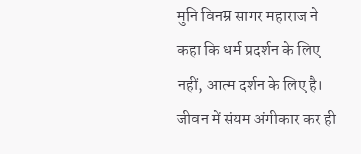मुनि विनम्र सागर महाराज ने कहा कि धर्म प्रदर्शन के लिए नहीं, आत्म दर्शन के लिए है। जीवन में संयम अंगीकार कर ही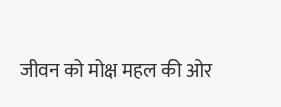जीवन को मोक्ष महल की ओर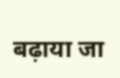बढ़ाया जा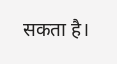सकता है।